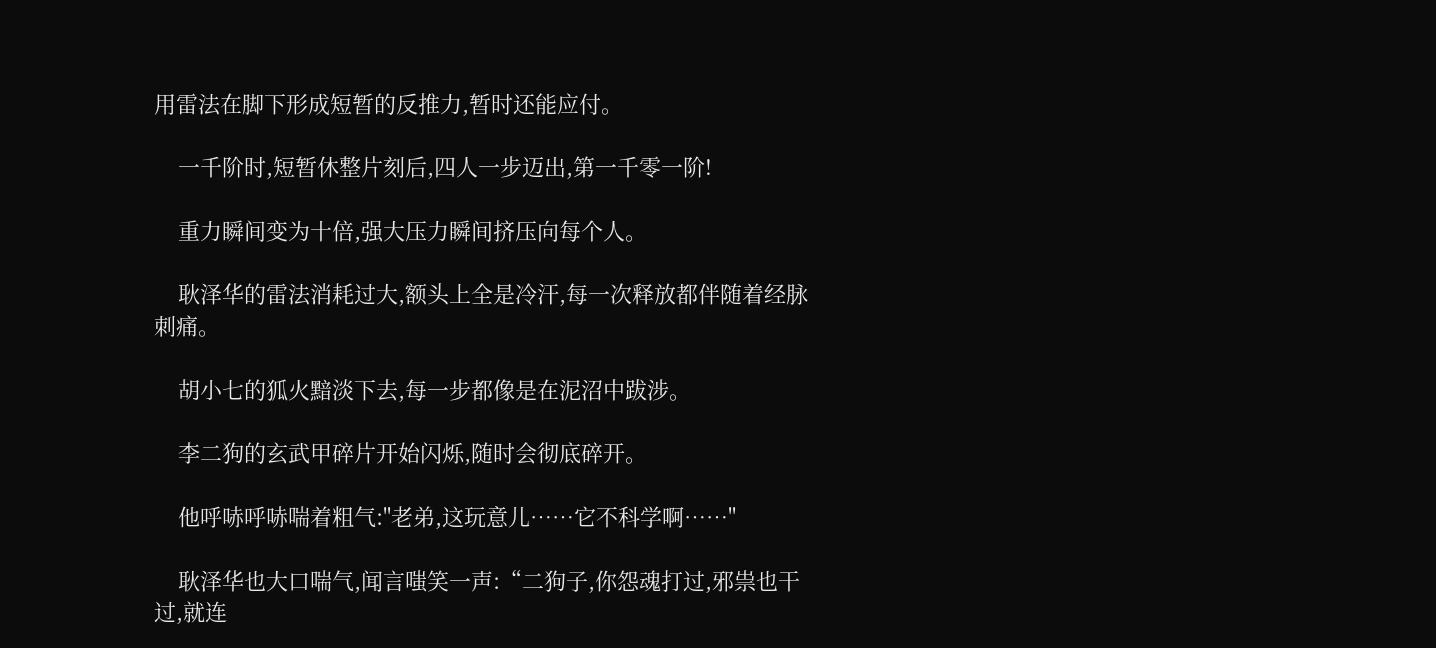用雷法在脚下形成短暂的反推力,暂时还能应付。

    一千阶时,短暂休整片刻后,四人一步迈出,第一千零一阶!

    重力瞬间变为十倍,强大压力瞬间挤压向每个人。

    耿泽华的雷法消耗过大,额头上全是冷汗,每一次释放都伴随着经脉刺痛。

    胡小七的狐火黯淡下去,每一步都像是在泥沼中跋涉。

    李二狗的玄武甲碎片开始闪烁,随时会彻底碎开。

    他呼哧呼哧喘着粗气:"老弟,这玩意儿……它不科学啊……"

    耿泽华也大口喘气,闻言嗤笑一声:“二狗子,你怨魂打过,邪祟也干过,就连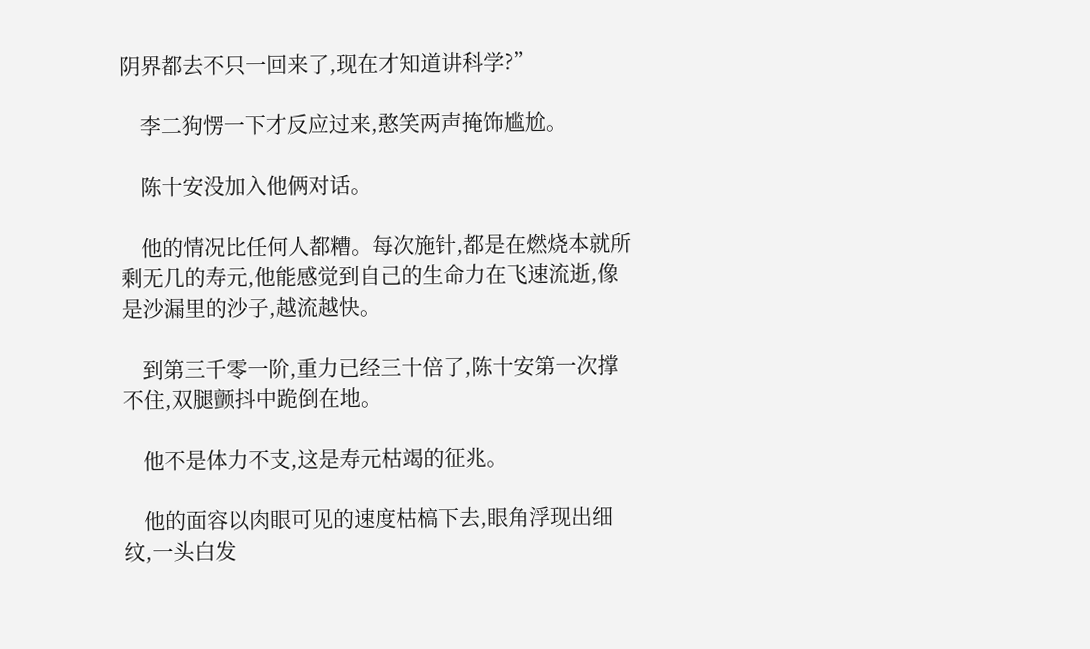阴界都去不只一回来了,现在才知道讲科学?”

    李二狗愣一下才反应过来,憨笑两声掩饰尴尬。

    陈十安没加入他俩对话。

    他的情况比任何人都糟。每次施针,都是在燃烧本就所剩无几的寿元,他能感觉到自己的生命力在飞速流逝,像是沙漏里的沙子,越流越快。

    到第三千零一阶,重力已经三十倍了,陈十安第一次撑不住,双腿颤抖中跪倒在地。

    他不是体力不支,这是寿元枯竭的征兆。

    他的面容以肉眼可见的速度枯槁下去,眼角浮现出细纹,一头白发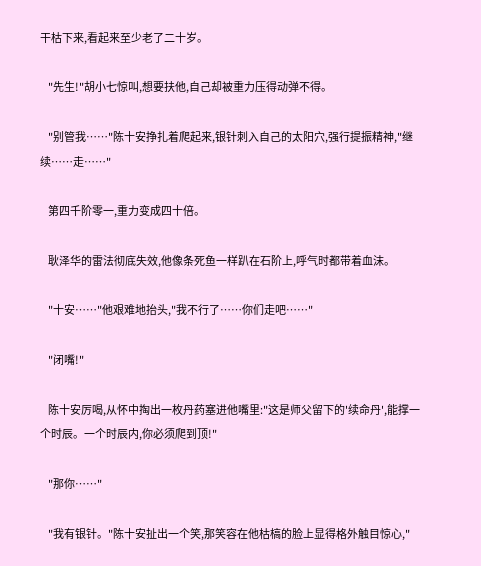干枯下来,看起来至少老了二十岁。

    "先生!"胡小七惊叫,想要扶他,自己却被重力压得动弹不得。

    "别管我……"陈十安挣扎着爬起来,银针刺入自己的太阳穴,强行提振精神,"继续……走……"

    第四千阶零一,重力变成四十倍。

    耿泽华的雷法彻底失效,他像条死鱼一样趴在石阶上,呼气时都带着血沫。

    "十安……"他艰难地抬头,"我不行了……你们走吧……"

    "闭嘴!"

    陈十安厉喝,从怀中掏出一枚丹药塞进他嘴里:"这是师父留下的'续命丹',能撑一个时辰。一个时辰内,你必须爬到顶!"

    "那你……"

    "我有银针。"陈十安扯出一个笑,那笑容在他枯槁的脸上显得格外触目惊心,"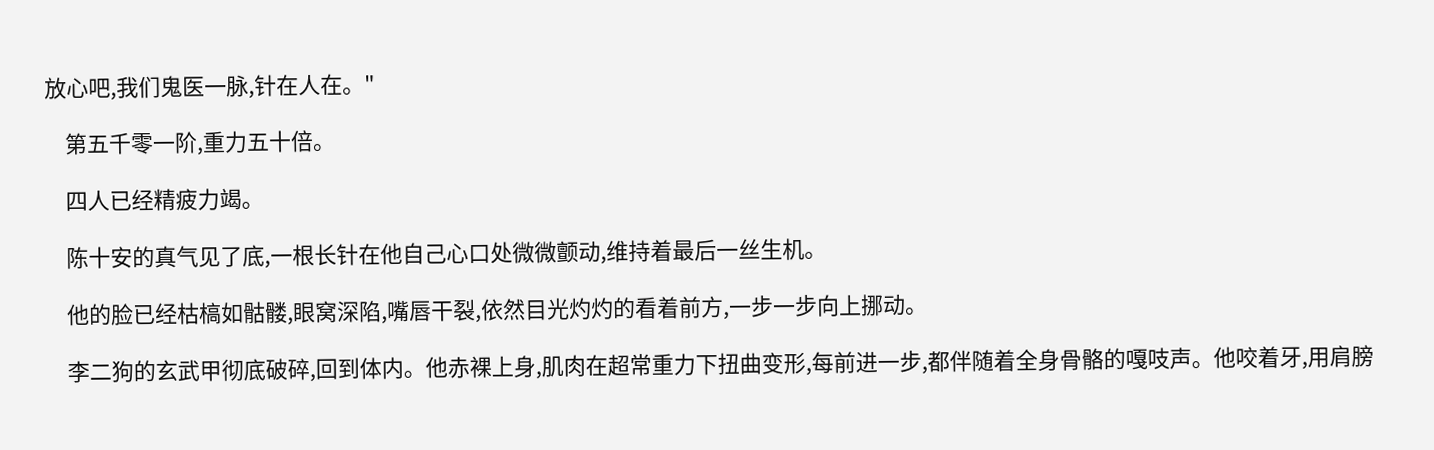放心吧,我们鬼医一脉,针在人在。"

    第五千零一阶,重力五十倍。

    四人已经精疲力竭。

    陈十安的真气见了底,一根长针在他自己心口处微微颤动,维持着最后一丝生机。

    他的脸已经枯槁如骷髅,眼窝深陷,嘴唇干裂,依然目光灼灼的看着前方,一步一步向上挪动。

    李二狗的玄武甲彻底破碎,回到体内。他赤裸上身,肌肉在超常重力下扭曲变形,每前进一步,都伴随着全身骨骼的嘎吱声。他咬着牙,用肩膀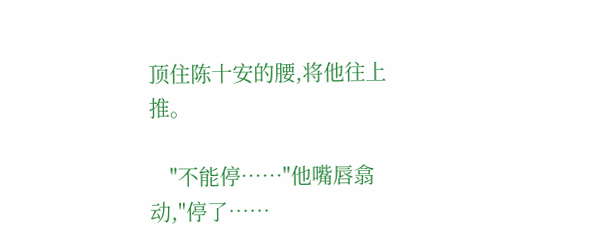顶住陈十安的腰,将他往上推。

    "不能停……"他嘴唇翕动,"停了……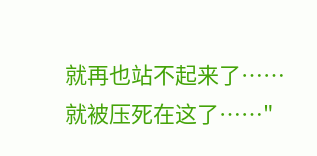就再也站不起来了……就被压死在这了……"